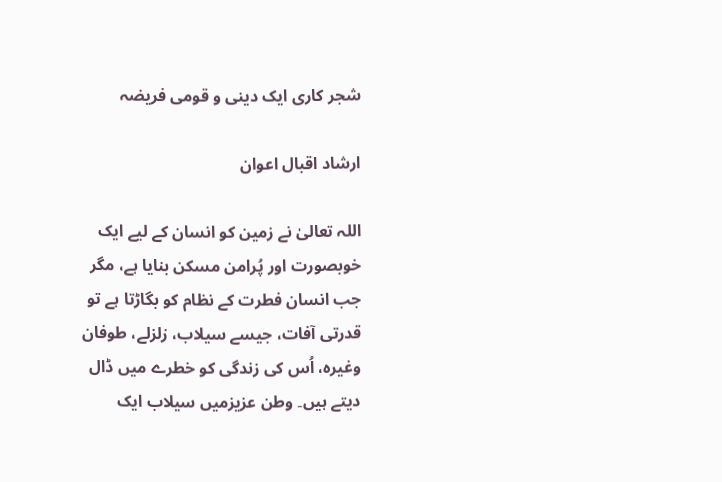شجر کاری ایک دینی و قومی فریضہ

ارشاد اقبال اعوان

اللہ تعالیٰ نے زمین کو انسان کے لیے ایک خوبصورت اور پُرامن مسکن بنایا ہے، مگر جب انسان فطرت کے نظام کو بگاڑتا ہے تو قدرتی آفات، جیسے سیلاب، زلزلے، طوفان وغیرہ، اُس کی زندگی کو خطرے میں ڈال دیتے ہیں۔ وطن عزیزمیں سیلاب ایک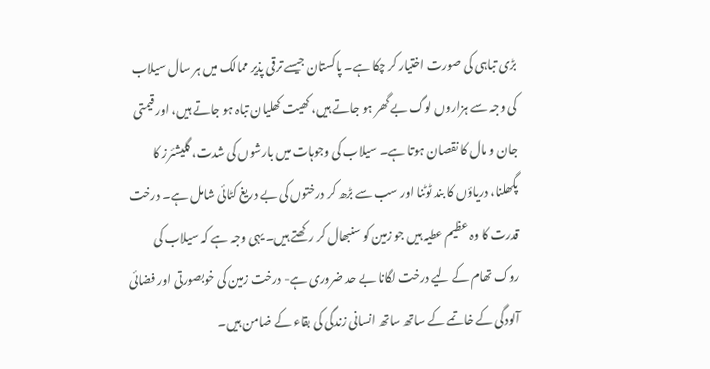بڑی تباہی کی صورت اختیار کر چکا ہے۔ پاکستان جیسے ترقی پذیر ممالک میں ہر سال سیلاب کی وجہ سے ہزاروں لوگ بے گھر ہو جاتے ہیں، کھیت کھلیان تباہ ہو جاتے ہیں، اور قیمتی جان و مال کا نقصان ہوتا ہے۔ سیلاب کی وجوہات میں بارشوں کی شدت، گلیشئرز کا پگھلنا، دریاؤں کا بند ٹوٹنا اور سب سے بڑھ کر درختوں کی بے دریغ کٹائی شامل ہے۔ درخت قدرت کا وہ عظیم عطیہ ہیں جو زمین کو سنبھال کر رکھتے ہیں۔ یہی وجہ ہے کہ سیلاب کی روک تھام کے لیے درخت لگانا بے حد ضروری ہے- درخت زمین کی خوبصورتی اور فضائی آلودگی کے خاتمے کے ساتھ ساتھ انسانی زندگی کی بقاء کے ضامن ہیں۔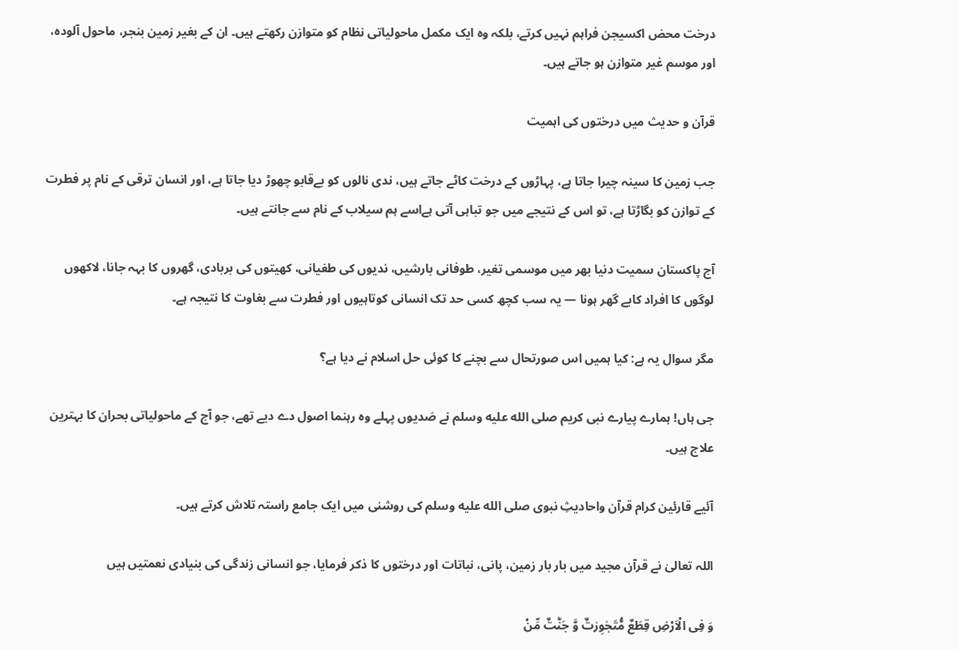درخت محض اکسیجن فراہم نہیں کرتے، بلکہ وہ ایک مکمل ماحولیاتی نظام کو متوازن رکھتے ہیں۔ ان کے بغیر زمین بنجر، ماحول آلودہ، اور موسم غیر متوازن ہو جاتے ہیں۔

قرآن و حدیث میں درختوں کی اہمیت

جب زمین کا سینہ چیرا جاتا ہے، پہاڑوں کے درخت کاٹے جاتے ہیں، ندی نالوں کو بےقابو چھوڑ دیا جاتا ہے، اور انسان ترقی کے نام پر فطرت کے توازن کو بگاڑتا ہے، تو اس کے نتیجے میں جو تباہی آتی ہےاسے ہم سیلاب کے نام سے جانتے ہیں۔

آج پاکستان سمیت دنیا بھر میں موسمی تغیر، طوفانی بارشیں، ندیوں کی طغیانی، کھیتوں کی بربادی، گھروں کا بہہ جانا، لاکھوں لوگوں کا افراد کابے گھر ہونا — یہ سب کچھ کسی حد تک انسانی کوتاہیوں اور فطرت سے بغاوت کا نتیجہ ہے۔

مگر سوال یہ ہے: کیا ہمیں اس صورتحال سے بچنے کا کوئی حل اسلام نے دیا ہے؟

جی ہاں! ہمارے پیارے نبی کریم صلى الله عليه وسلم نے صَدیوں پہلے وہ رہنما اصول دے دیے تھے، جو آج کے ماحولیاتی بحران کا بہترین علاج ہیں۔

آئیے قارئین کرام قرآن واحادیثِ نبوی صلى الله عليه وسلم کی روشنی میں ایک جامع راستہ تلاش کرتے ہیں۔

اللہ تعالیٰ نے قرآن مجید میں بار بار زمین، پانی، نباتات اور درختوں کا ذکر فرمایا، جو انسانی زندگی کی بنیادی نعمتیں ہیں

وَ فِی الْاَرْضِ قِطَعٌ مُّتَجٰوِرٰتٌ وَّ جَنّٰتٌ مِّنْ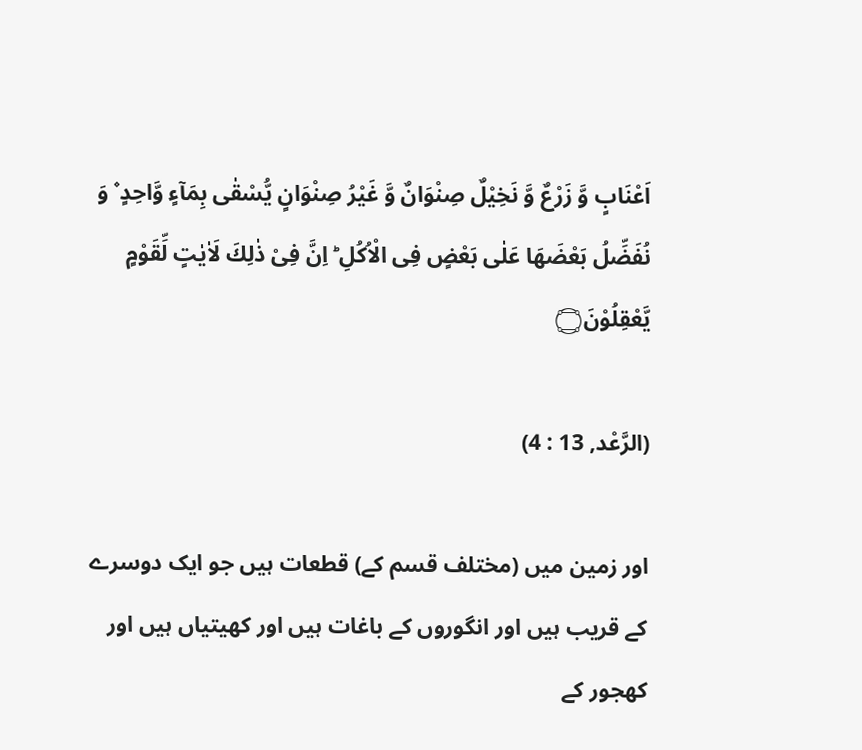اَعْنَابٍ وَّ زَرْعٌ وَّ نَخِیْلٌ صِنْوَانٌ وَّ غَیْرُ صِنْوَانٍ یُّسْقٰی بِمَآءٍ وَّاحِدٍ ۫ وَ نُفَضِّلُ بَعْضَهَا عَلٰی بَعْضٍ فِی الْاُكُلِ ؕ اِنَّ فِیْ ذٰلِكَ لَاٰیٰتٍ لِّقَوْمٍ یَّعْقِلُوْنَ۝

(الرَّعْد, 13 : 4)

اور زمین میں (مختلف قسم کے) قطعات ہیں جو ایک دوسرے کے قریب ہیں اور انگوروں کے باغات ہیں اور کھیتیاں ہیں اور کھجور کے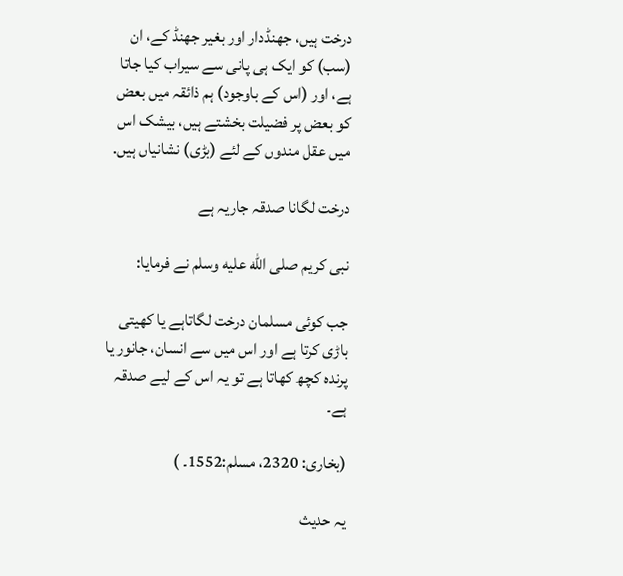درخت ہیں، جھنڈدار اور بغیر جھنڈ کے، ان (سب) کو ایک ہی پانی سے سیراب کیا جاتا ہے، اور (اس کے باوجود) ہم ذائقہ میں بعض کو بعض پر فضیلت بخشتے ہیں، بیشک اس میں عقل مندوں کے لئے (بڑی) نشانیاں ہیں.

درخت لگانا صدقہ جاریہ ہے

نبی کریم صلى الله عليه وسلم نے فرمایا:

جب کوئی مسلمان درخت لگاتاہے یا کھیتی باڑی کرتا ہے اور اس میں سے انسان، جانور یا پرندہ کچھ کھاتا ہے تو یہ اس کے لیے صدقہ ہے۔

(بخاری: 2320، مسلم:1552۔ )

یہ حدیث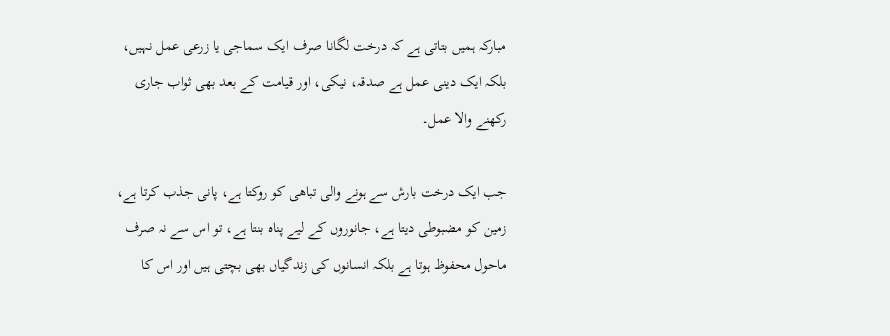مبارکہ ہمیں بتاتی ہے کہ درخت لگانا صرف ایک سماجی یا زرعی عمل نہیں، بلکہ ایک دینی عمل ہے صدقہ، نیکی، اور قیامت کے بعد بھی ثواب جاری رکھنے والا عمل۔

جب ایک درخت بارش سے ہونے والی تباھی کو روکتا ہے، پانی جذب کرتا ہے، زمین کو مضبوطی دیتا ہے، جانوروں کے لیے پناہ بنتا ہے، تو اس سے نہ صرف ماحول محفوظ ہوتا ہے بلکہ انسانوں کی زندگیاں بھی بچتی ہیں اور اس کا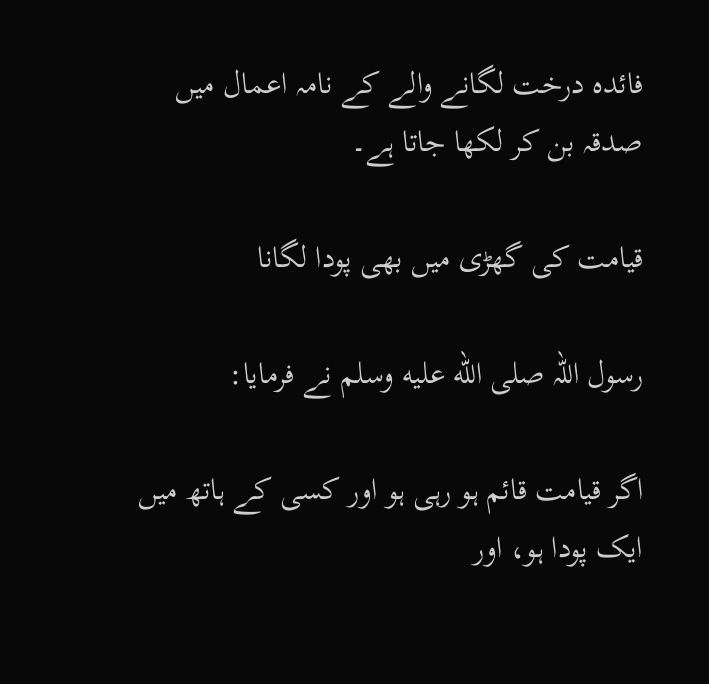فائدہ درخت لگانے والے کے نامہ اعمال میں صدقہ بن کر لکھا جاتا ہے۔

قیامت کی گھڑی میں بھی پودا لگانا

رسول اللہ صلى الله عليه وسلم نے فرمایا:

اگر قیامت قائم ہو رہی ہو اور کسی کے ہاتھ میں ایک پودا ہو، اور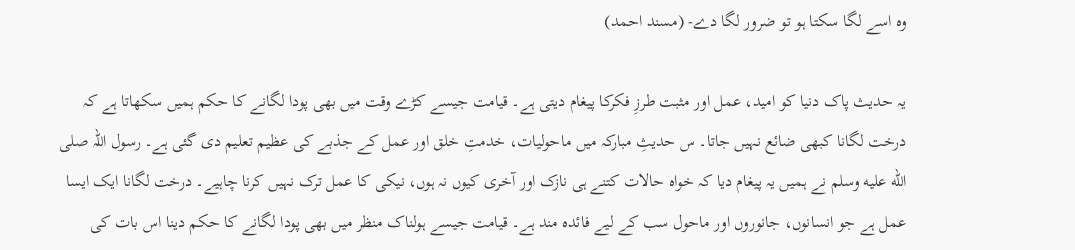وہ اسے لگا سکتا ہو تو ضرور لگا دے- (مسند احمد)

یہ حدیث پاک دنیا کو امید، عمل اور مثبت طرزِ فکرکا پیغام دیتی ہے۔ قیامت جیسے کڑے وقت میں بھی پودا لگانے کا حکم ہمیں سکھاتا ہے کہ درخت لگانا کبھی ضائع نہیں جاتا۔ س حدیثِ مبارکہ میں ماحولیات، خدمتِ خلق اور عمل کے جذبے کی عظیم تعلیم دی گئی ہے۔ رسول اللہ صلى الله عليه وسلم نے ہمیں یہ پیغام دیا کہ خواہ حالات کتنے ہی نازک اور آخری کیوں نہ ہوں، نیکی کا عمل ترک نہیں کرنا چاہیے۔ درخت لگانا ایک ایسا عمل ہے جو انسانوں، جانوروں اور ماحول سب کے لیے فائدہ مند ہے۔ قیامت جیسے ہولناک منظر میں بھی پودا لگانے کا حکم دینا اس بات کی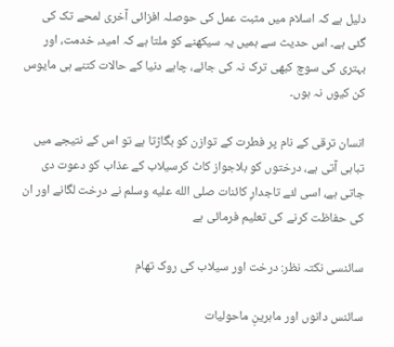دلیل ہے کہ اسلام میں مثبت عمل کی حوصلہ افزائی آخری لمحے تک کی گئی ہے۔ اس حدیث سے ہمیں یہ سیکھنے کو ملتا ہے کہ امید، خدمت، اور بہتری کی سوچ کبھی ترک نہ کی جائے، چاہے دنیا کے حالات کتنے ہی مایوس کن کیوں نہ ہوں۔

انسان ترقی کے نام پر فطرت کے توازن کو بگاڑتا ہے تو اس کے نتیجے میں تباہی آتی ہے، درختوں کو بلاجواز کاٹ کرسیلاب کے عذاب کو دعوت دی جاتی ہے، اسی لئے تاجدارِ کائنات صلى الله عليه وسلم نے درخت لگانے اور ان کی حفاظت کرنے کی تعلیم فرمائی ہے

سائنسی نکتہ نظر: درخت اور سیلاب کی روک تھام

سائنس دانوں اور ماہرینِ ماحولیات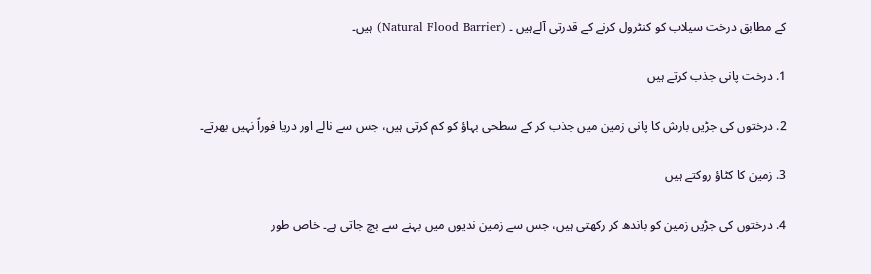کے مطابق درخت سیلاب کو کنٹرول کرنے کے قدرتی آلےہیں ۔ (Natural Flood Barrier) ہیں۔

1. درخت پانی جذب کرتے ہیں

2. درختوں کی جڑیں بارش کا پانی زمین میں جذب کر کے سطحی بہاؤ کو کم کرتی ہیں، جس سے نالے اور دریا فوراً نہیں بھرتے۔

3. زمین کا کٹاؤ روکتے ہیں

4. درختوں کی جڑیں زمین کو باندھ کر رکھتی ہیں، جس سے زمین ندیوں میں بہنے سے بچ جاتی ہے۔ خاص طور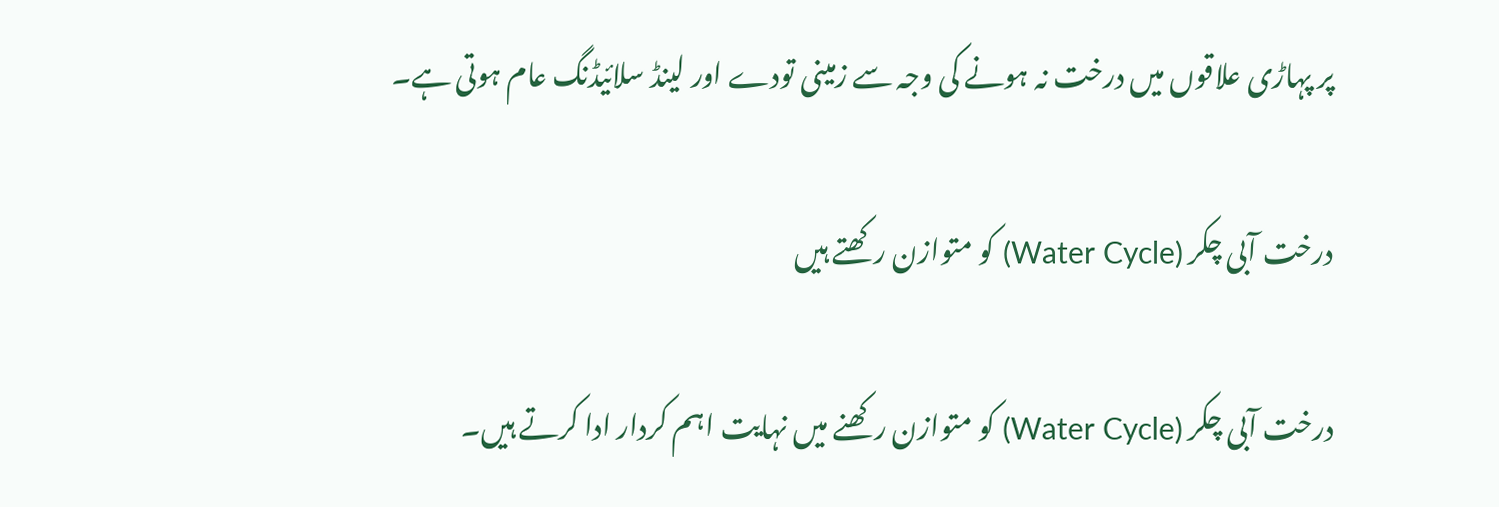پر پہاڑی علاقوں میں درخت نہ ہونے کی وجہ سے زمینی تودے اور لینڈ سلائیڈنگ عام ہوتی ہے۔

درخت آبی چکر (Water Cycle) کو متوازن رکھتے ہیں

درخت آبی چکر (Water Cycle) کو متوازن رکھنے میں نہایت اہم کردار ادا کرتے ہیں۔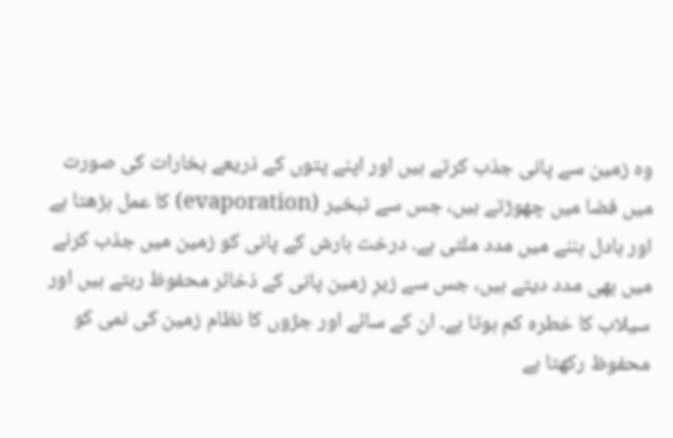وہ زمین سے پانی جذب کرتے ہیں اور اپنے پتوں کے ذریعے بخارات کی صورت میں فضا میں چھوڑتے ہیں، جس سے تبخیر (evaporation) کا عمل بڑھتا ہے اور بادل بننے میں مدد ملتی ہے۔ درخت بارش کے پانی کو زمین میں جذب کرنے میں بھی مدد دیتے ہیں، جس سے زیرِ زمین پانی کے ذخائر محفوظ رہتے ہیں اور سیلاب کا خطرہ کم ہوتا ہے۔ ان کے سائے اور جڑوں کا نظام زمین کی نمی کو محفوظ رکھتا ہے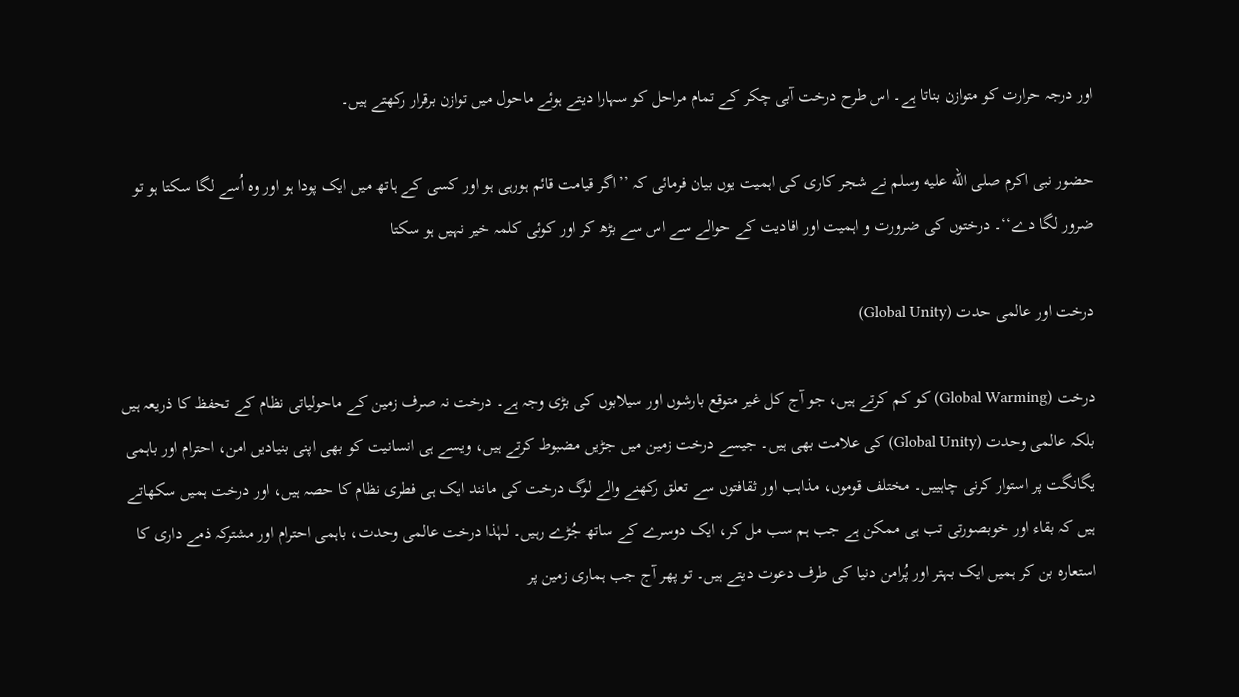اور درجہ حرارت کو متوازن بناتا ہے۔ اس طرح درخت آبی چکر کے تمام مراحل کو سہارا دیتے ہوئے ماحول میں توازن برقرار رکھتے ہیں۔

حضور نبی اکرم صلى الله عليه وسلم نے شجر کاری کی اہمیت یوں بیان فرمائی کہ ’’اگر قیامت قائم ہورہی ہو اور کسی کے ہاتھ میں ایک پودا ہو اور وہ اُسے لگا سکتا ہو تو ضرور لگا دے‘‘۔ درختوں کی ضرورت و اہمیت اور افادیت کے حوالے سے اس سے بڑھ کر اور کوئی کلمہ خیر نہیں ہو سکتا

درخت اور عالمی حدت (Global Unity)

درخت (Global Warming) کو کم کرتے ہیں، جو آج کل غیر متوقع بارشوں اور سیلابوں کی بڑی وجہ ہے۔ درخت نہ صرف زمین کے ماحولیاتی نظام کے تحفظ کا ذریعہ ہیں بلکہ عالمی وحدت (Global Unity) کی علامت بھی ہیں۔ جیسے درخت زمین میں جڑیں مضبوط کرتے ہیں، ویسے ہی انسانیت کو بھی اپنی بنیادیں امن، احترام اور باہمی یگانگت پر استوار کرنی چاہییں۔ مختلف قوموں، مذاہب اور ثقافتوں سے تعلق رکھنے والے لوگ درخت کی مانند ایک ہی فطری نظام کا حصہ ہیں، اور درخت ہمیں سکھاتے ہیں کہ بقاء اور خوبصورتی تب ہی ممکن ہے جب ہم سب مل کر، ایک دوسرے کے ساتھ جُڑے رہیں۔ لہٰذا درخت عالمی وحدت، باہمی احترام اور مشترکہ ذمے داری کا استعارہ بن کر ہمیں ایک بہتر اور پُرامن دنیا کی طرف دعوت دیتے ہیں۔ تو پھر آج جب ہماری زمین پر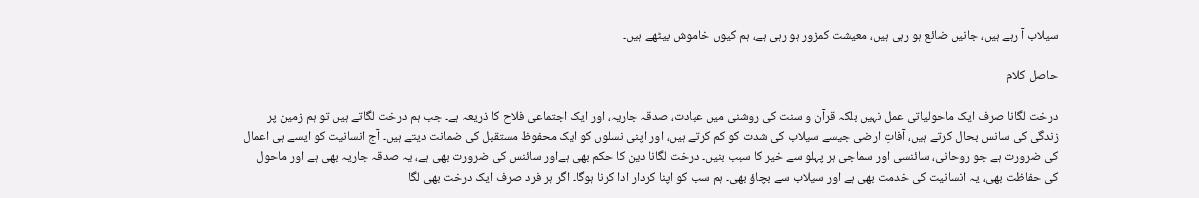سیلاب آ رہے ہیں، جانیں ضائع ہو رہی ہیں، معیشت کمزور ہو رہی ہے، ہم کیوں خاموش بیٹھے ہیں۔

حاصل کلام

درخت لگانا صرف ایک ماحولیاتی عمل نہیں بلکہ قرآن و سنت کی روشنی میں عبادت، صدقہ جاریہ، اور ایک اجتماعی فلاح کا ذریعہ ہے۔ جب ہم درخت لگاتے ہیں تو ہم زمین پر زندگی کی سانس بحال کرتے ہیں، آفاتِ ارضی جیسے سیلاب کی شدت کو کم کرتے ہیں، اور اپنی نسلوں کو ایک محفوظ مستقبل کی ضمانت دیتے ہیں۔ آج انسانیت کو ایسے ہی اعمال کی ضرورت ہے جو روحانی، سائنسی اور سماجی ہر پہلو سے خیر کا سبب بنیں۔ درخت لگانا دین کا حکم بھی ہےاور سائنس کی ضرورت بھی ہے، یہ صدقہ جاریہ بھی ہے اور ماحول کی حفاظت بھی، یہ انسانیت کی خدمت بھی ہے اور سیلاب سے بچاؤ بھی۔ ہم سب کو اپنا کردار ادا کرنا ہوگا۔ اگر ہر فرد صرف ایک درخت بھی لگا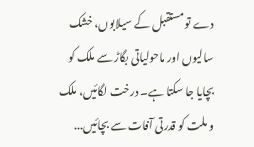دے تو مستقبل کے سیلابوں، خشک سالیوں اور ماحولیاتی بگاڑ سے ملک کو بچایا جا سکتا ہے۔ درخت لگائیں، ملک و ملت کو قدرتی آفات سے بچائیں...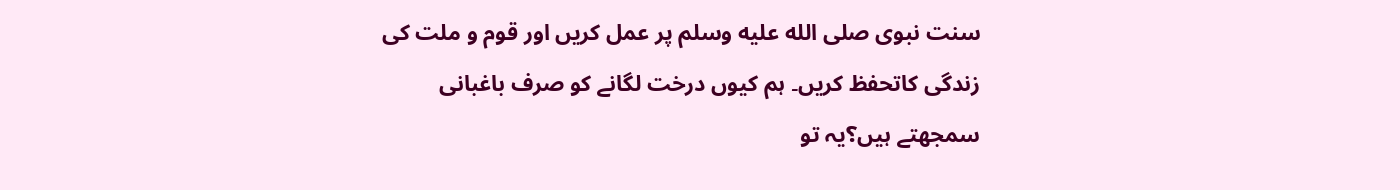سنت نبوی صلى الله عليه وسلم پر عمل کریں اور قوم و ملت کی زندگی کاتحفظ کریں۔ ہم کیوں درخت لگانے کو صرف باغبانی سمجھتے ہیں؟یہ تو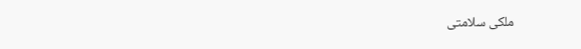ملکی سلامتی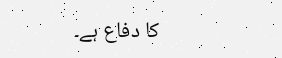کا دفاع ہے۔